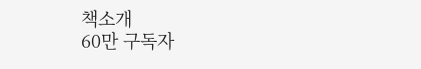책소개
60만 구독자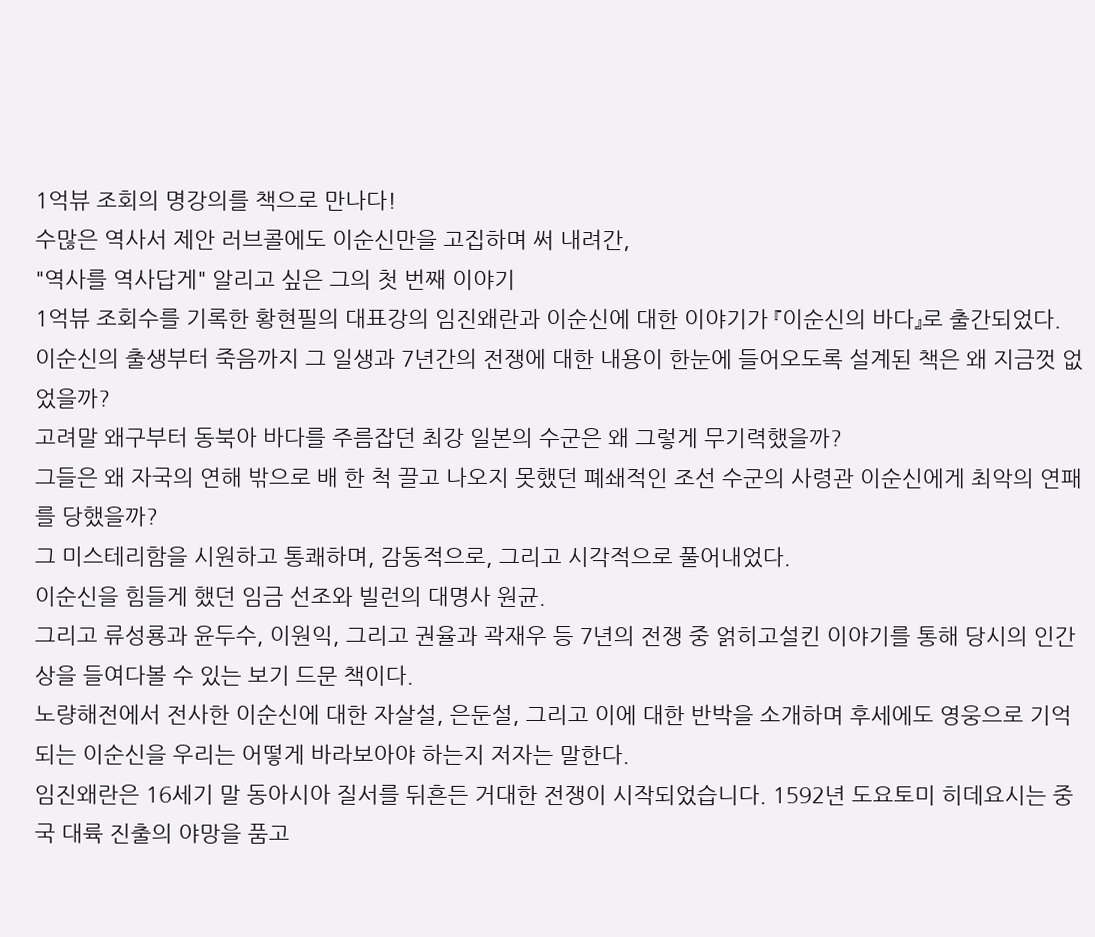1억뷰 조회의 명강의를 책으로 만나다!
수많은 역사서 제안 러브콜에도 이순신만을 고집하며 써 내려간,
"역사를 역사답게" 알리고 싶은 그의 첫 번째 이야기
1억뷰 조회수를 기록한 황현필의 대표강의 임진왜란과 이순신에 대한 이야기가 『이순신의 바다』로 출간되었다.
이순신의 출생부터 죽음까지 그 일생과 7년간의 전쟁에 대한 내용이 한눈에 들어오도록 설계된 책은 왜 지금껏 없었을까?
고려말 왜구부터 동북아 바다를 주름잡던 최강 일본의 수군은 왜 그렇게 무기력했을까?
그들은 왜 자국의 연해 밖으로 배 한 척 끌고 나오지 못했던 폐쇄적인 조선 수군의 사령관 이순신에게 최악의 연패를 당했을까?
그 미스테리함을 시원하고 통쾌하며, 감동적으로, 그리고 시각적으로 풀어내었다.
이순신을 힘들게 했던 임금 선조와 빌런의 대명사 원균.
그리고 류성룡과 윤두수, 이원익, 그리고 권율과 곽재우 등 7년의 전쟁 중 얽히고설킨 이야기를 통해 당시의 인간상을 들여다볼 수 있는 보기 드문 책이다.
노량해전에서 전사한 이순신에 대한 자살설, 은둔설, 그리고 이에 대한 반박을 소개하며 후세에도 영웅으로 기억되는 이순신을 우리는 어떻게 바라보아야 하는지 저자는 말한다.
임진왜란은 16세기 말 동아시아 질서를 뒤흔든 거대한 전쟁이 시작되었습니다. 1592년 도요토미 히데요시는 중국 대륙 진출의 야망을 품고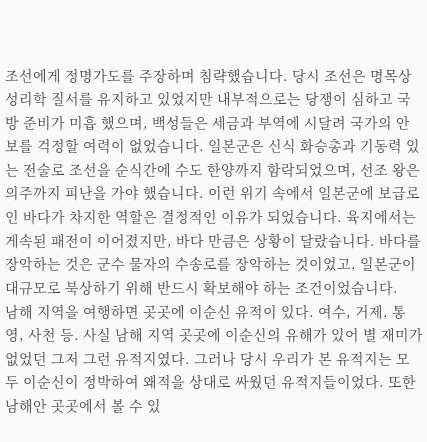조선에게 정명가도를 주장하며 침략했습니다. 당시 조선은 명목상 성리학 질서를 유지하고 있었지만 내부적으로는 당쟁이 심하고 국방 준비가 미흡 했으며, 백성들은 세금과 부역에 시달려 국가의 안보를 걱정할 여력이 없었습니다. 일본군은 신식 화승총과 기동력 있는 전술로 조선을 순식간에 수도 한양까지 함락되었으며, 선조 왕은 의주까지 피난을 가야 했습니다. 이런 위기 속에서 일본군에 보급로인 바다가 차지한 역할은 결정적인 이유가 되었습니다. 육지에서는 게속된 패전이 이어졌지만, 바다 만큼은 상황이 달랐습니다. 바다를 장악하는 것은 군수 물자의 수송로를 장악하는 것이었고, 일본군이 대규모로 북상하기 위해 반드시 확보해야 하는 조건이었습니다.
남해 지역을 여행하면 곳곳에 이순신 유적이 있다. 여수, 거제, 통영, 사천 등. 사실 남해 지역 곳곳에 이순신의 유해가 있어 별 재미가 없었던 그저 그런 유적지였다. 그러나 당시 우리가 본 유적지는 모두 이순신이 정박하여 왜적을 상대로 싸웠던 유적지들이었다. 또한 남해안 곳곳에서 볼 수 있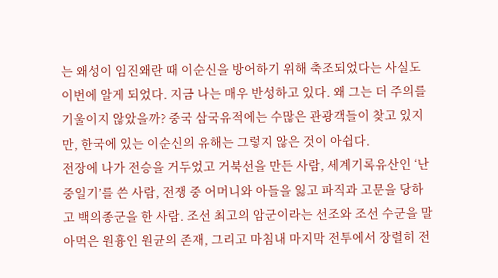는 왜성이 임진왜란 때 이순신을 방어하기 위해 축조되었다는 사실도 이번에 알게 되었다. 지금 나는 매우 반성하고 있다. 왜 그는 더 주의를 기울이지 않았을까? 중국 삼국유적에는 수많은 관광객들이 찾고 있지만, 한국에 있는 이순신의 유해는 그렇지 않은 것이 아쉽다.
전장에 나가 전승을 거두었고 거북선을 만든 사람, 세계기록유산인 ‘난중일기’를 쓴 사람, 전쟁 중 어머니와 아들을 잃고 파직과 고문을 당하고 백의종군을 한 사람. 조선 최고의 암군이라는 선조와 조선 수군을 말아먹은 원흉인 원균의 존재, 그리고 마침내 마지막 전투에서 장렬히 전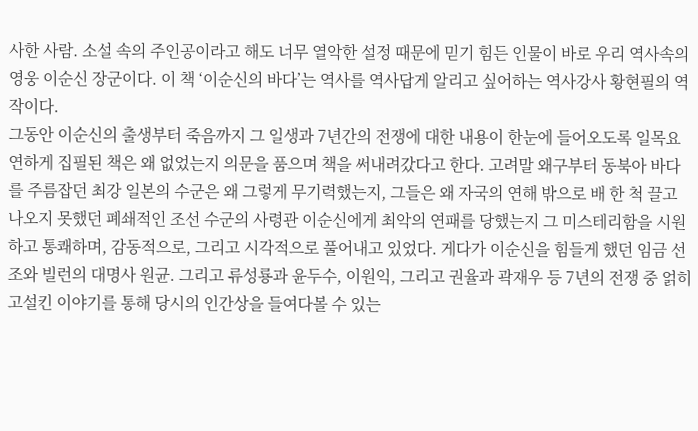사한 사람. 소설 속의 주인공이라고 해도 너무 열악한 설정 때문에 믿기 힘든 인물이 바로 우리 역사속의 영웅 이순신 장군이다. 이 책 ‘이순신의 바다’는 역사를 역사답게 알리고 싶어하는 역사강사 황현필의 역작이다.
그동안 이순신의 출생부터 죽음까지 그 일생과 7년간의 전쟁에 대한 내용이 한눈에 들어오도록 일목요연하게 집필된 책은 왜 없었는지 의문을 품으며 책을 써내려갔다고 한다. 고려말 왜구부터 동북아 바다를 주름잡던 최강 일본의 수군은 왜 그렇게 무기력했는지, 그들은 왜 자국의 연해 밖으로 배 한 척 끌고 나오지 못했던 폐쇄적인 조선 수군의 사령관 이순신에게 최악의 연패를 당했는지 그 미스테리함을 시원하고 통쾌하며, 감동적으로, 그리고 시각적으로 풀어내고 있었다. 게다가 이순신을 힘들게 했던 임금 선조와 빌런의 대명사 원균. 그리고 류성룡과 윤두수, 이원익, 그리고 권율과 곽재우 등 7년의 전쟁 중 얽히고설킨 이야기를 통해 당시의 인간상을 들여다볼 수 있는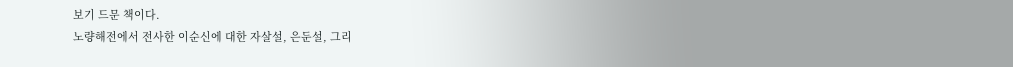보기 드문 책이다.
노량해전에서 전사한 이순신에 대한 자살설, 은둔설, 그리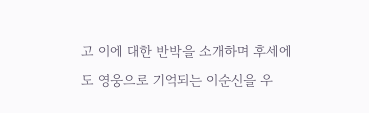고 이에 대한 반박을 소개하며 후세에도 영웅으로 기억되는 이순신을 우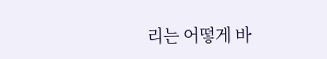리는 어떻게 바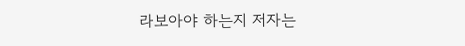라보아야 하는지 저자는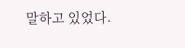말하고 있었다.